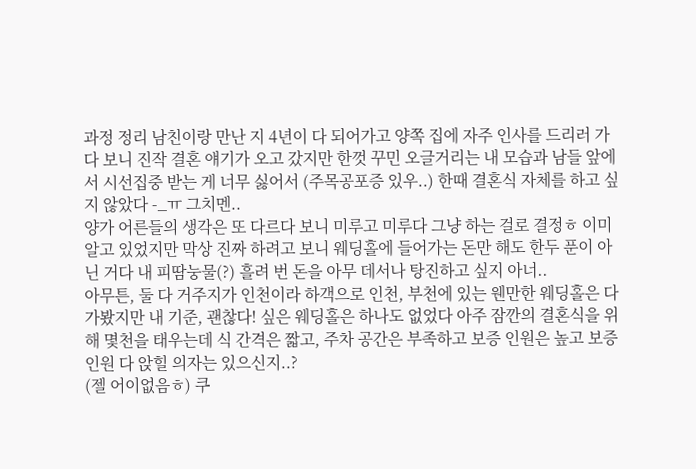과정 정리 남친이랑 만난 지 4년이 다 되어가고 양쪽 집에 자주 인사를 드리러 가다 보니 진작 결혼 얘기가 오고 갔지만 한껏 꾸민 오글거리는 내 모습과 남들 앞에서 시선집중 받는 게 너무 싫어서 (주목공포증 있우..) 한때 결혼식 자체를 하고 싶지 않았다 -_ㅠ 그치멘..
양가 어른들의 생각은 또 다르다 보니 미루고 미루다 그냥 하는 걸로 결정ㅎ 이미 알고 있었지만 막상 진짜 하려고 보니 웨딩홀에 들어가는 돈만 해도 한두 푼이 아닌 거다 내 피땀눙물(?) 흘려 번 돈을 아무 데서나 탕진하고 싶지 아너..
아무튼, 둘 다 거주지가 인천이라 하객으로 인천, 부천에 있는 웬만한 웨딩홀은 다 가봤지만 내 기준, 괜찮다! 싶은 웨딩홀은 하나도 없었다 아주 잠깐의 결혼식을 위해 몇천을 태우는데 식 간격은 짧고, 주차 공간은 부족하고 보증 인원은 높고 보증 인원 다 앉힐 의자는 있으신지..?
(젤 어이없음ㅎ) 쿠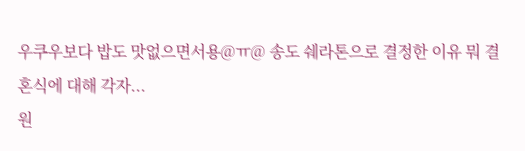우쿠우보다 밥도 맛없으면서용@ㅠ@ 송도 쉐라톤으로 결정한 이유 뭐 결혼식에 대해 각자...
원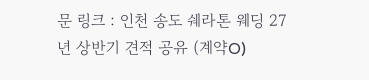문 링크 : 인천 송도 쉐라톤 웨딩 27년 상반기 견적 공유 (계약O)